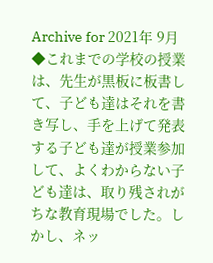Archive for 2021年 9月
◆これまでの学校の授業は、先生が黒板に板書して、子ども達はそれを書き写し、手を上げて発表する子ども達が授業参加して、よくわからない子ども達は、取り残されがちな教育現場でした。しかし、ネッ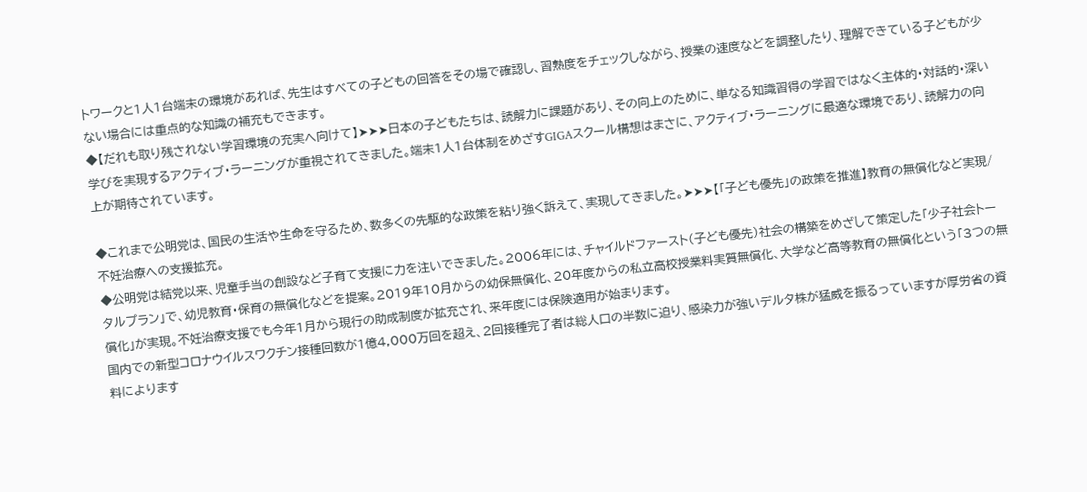トワークと1人1台端末の環境があれば、先生はすべての子どもの回答をその場で確認し、習熟度をチェックしながら、授業の速度などを調整したり、理解できている子どもが少ない場合には重点的な知識の補充もできます。
◆【だれも取り残されない学習環境の充実へ向けて】➤➤➤日本の子どもたちは、読解力に課題があり、その向上のために、単なる知識習得の学習ではなく主体的・対話的・深い学びを実現するアクティブ・ラーニングが重視されてきました。端末1人1台体制をめざすGIGAスクール構想はまさに、アクティブ・ラーニングに最適な環境であり、読解力の向上が期待されています。

◆これまで公明党は、国民の生活や生命を守るため、数多くの先駆的な政策を粘り強く訴えて、実現してきました。➤➤➤【「子ども優先」の政策を推進】教育の無償化など実現/不妊治療への支援拡充。
◆公明党は結党以来、児童手当の創設など子育て支援に力を注いできました。2006年には、チャイルドファースト(子ども優先)社会の構築をめざして策定した「少子社会トータルプラン」で、幼児教育・保育の無償化などを提案。2019年10月からの幼保無償化、20年度からの私立高校授業料実質無償化、大学など高等教育の無償化という「3つの無償化」が実現。不妊治療支援でも今年1月から現行の助成制度が拡充され、来年度には保険適用が始まります。
国内での新型コロナウイルスワクチン接種回数が1億4,000万回を超え、2回接種完了者は総人口の半数に迫り、感染力が強いデルタ株が猛威を振るっていますが厚労省の資料によります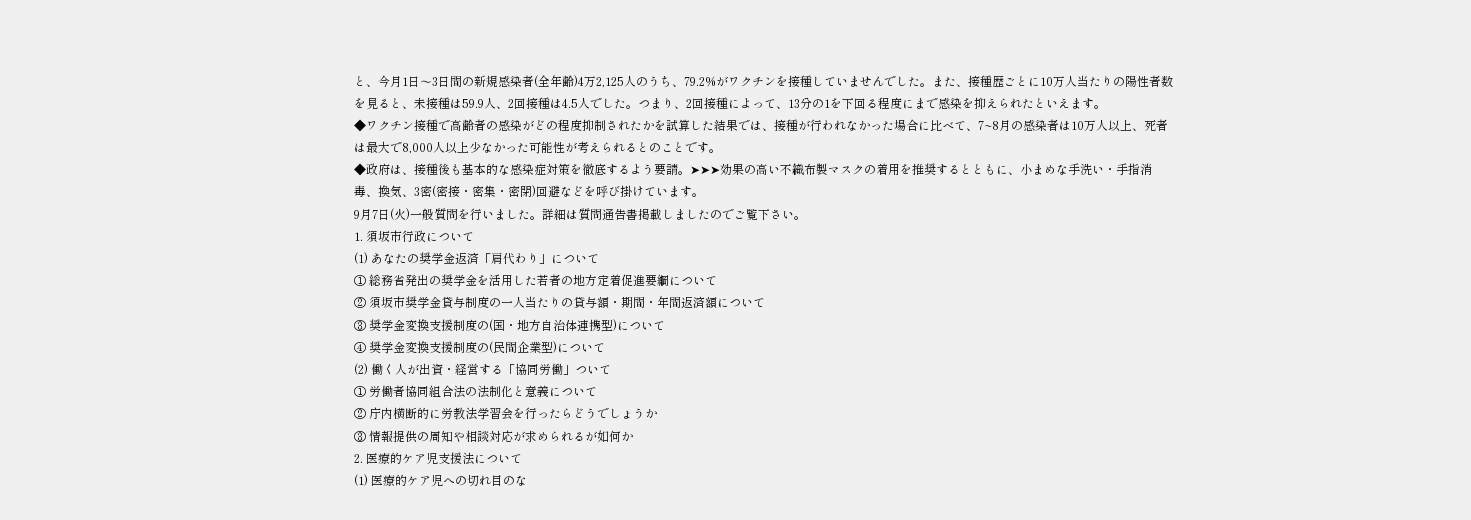と、今月1日〜3日間の新規感染者(全年齢)4万2,125人のうち、79.2%がワクチンを接種していませんでした。また、接種歴ごとに10万人当たりの陽性者数を見ると、未接種は59.9人、2回接種は4.5人でした。つまり、2回接種によって、13分の1を下回る程度にまで感染を抑えられたといえます。
◆ワクチン接種で高齢者の感染がどの程度抑制されたかを試算した結果では、接種が行われなかった場合に比べて、7~8月の感染者は10万人以上、死者は最大で8,000人以上少なかった可能性が考えられるとのことです。
◆政府は、接種後も基本的な感染症対策を徹底するよう要請。➤➤➤効果の高い不織布製マスクの着用を推奨するとともに、小まめな手洗い・手指消毒、換気、3密(密接・密集・密閉)回避などを呼び掛けています。
9月7日(火)一般質問を行いました。詳細は質問通告書掲載しましたのでご覧下さい。
1. 須坂市行政について
(1) あなたの奨学金返済「肩代わり」について
① 総務省発出の奨学金を活用した若者の地方定着促進要綱について
② 須坂市奨学金貸与制度の一人当たりの貸与額・期間・年間返済額について
③ 奨学金変換支援制度の(国・地方自治体連携型)について
④ 奨学金変換支援制度の(民間企業型)について
(2) 働く人が出資・経営する「協同労働」ついて
① 労働者協同組合法の法制化と意義について
② 庁内横断的に労教法学習会を行ったらどうでしょうか
③ 情報提供の周知や相談対応が求められるが如何か
2. 医療的ケア児支援法について
(1) 医療的ケア児への切れ目のな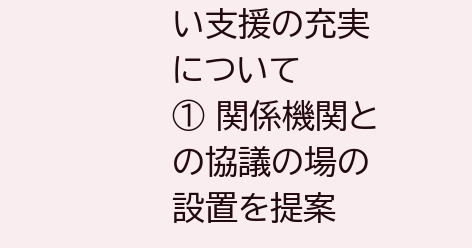い支援の充実について
① 関係機関との協議の場の設置を提案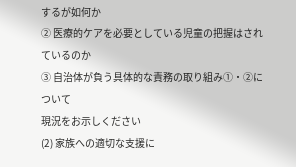するが如何か
② 医療的ケアを必要としている児童の把握はされているのか
③ 自治体が負う具体的な責務の取り組み①・②について
現況をお示しください
(2) 家族への適切な支援に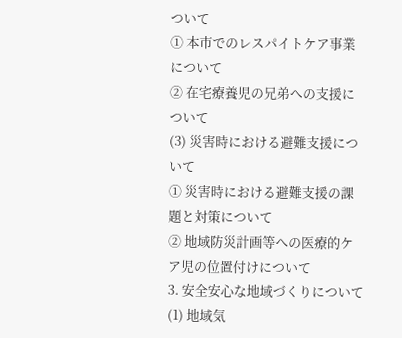ついて
① 本市でのレスパイトケア事業について
② 在宅療養児の兄弟への支援について
(3) 災害時における避難支援について
① 災害時における避難支援の課題と対策について
② 地域防災計画等への医療的ケア児の位置付けについて
3. 安全安心な地域づくりについて
(1) 地域気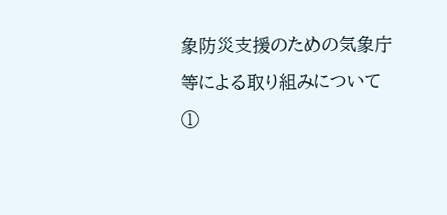象防災支援のための気象庁等による取り組みについて
①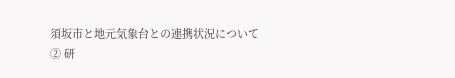須坂市と地元気象台との連携状況について
② 研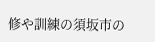修や訓練の須坂市の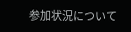参加状況について